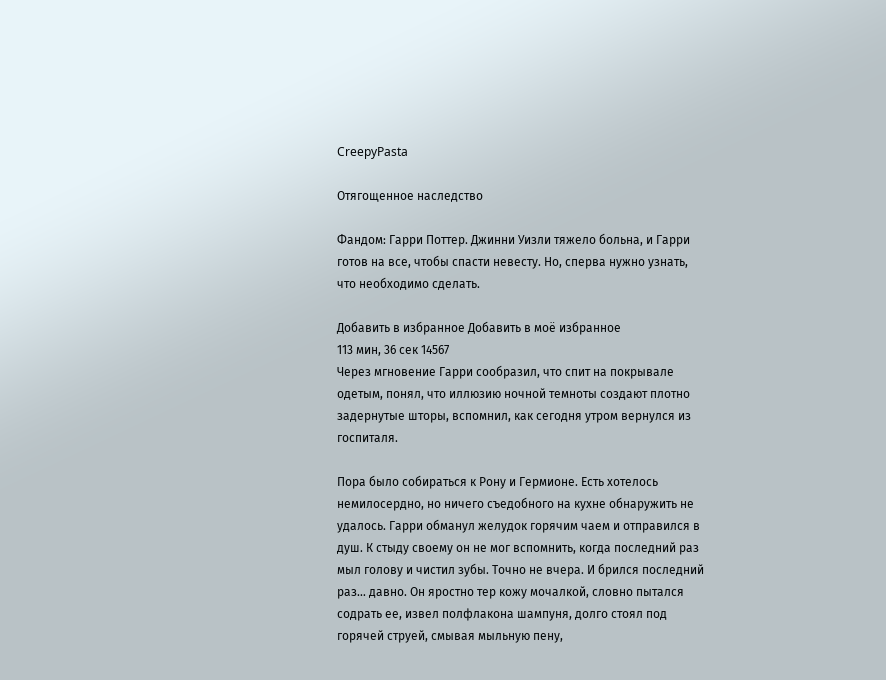CreepyPasta

Отягощенное наследство

Фандом: Гарри Поттер. Джинни Уизли тяжело больна, и Гарри готов на все, чтобы спасти невесту. Но, сперва нужно узнать, что необходимо сделать.

Добавить в избранное Добавить в моё избранное
113 мин, 36 сек 14567
Через мгновение Гарри сообразил, что спит на покрывале одетым, понял, что иллюзию ночной темноты создают плотно задернутые шторы, вспомнил, как сегодня утром вернулся из госпиталя.

Пора было собираться к Рону и Гермионе. Есть хотелось немилосердно, но ничего съедобного на кухне обнаружить не удалось. Гарри обманул желудок горячим чаем и отправился в душ. К стыду своему он не мог вспомнить, когда последний раз мыл голову и чистил зубы. Точно не вчера. И брился последний раз… давно. Он яростно тер кожу мочалкой, словно пытался содрать ее, извел полфлакона шампуня, долго стоял под горячей струей, смывая мыльную пену,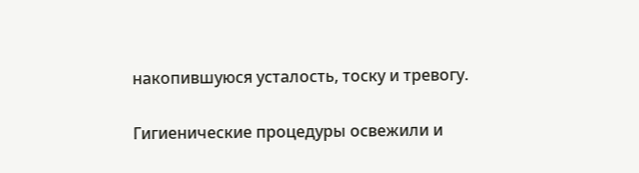накопившуюся усталость, тоску и тревогу.

Гигиенические процедуры освежили и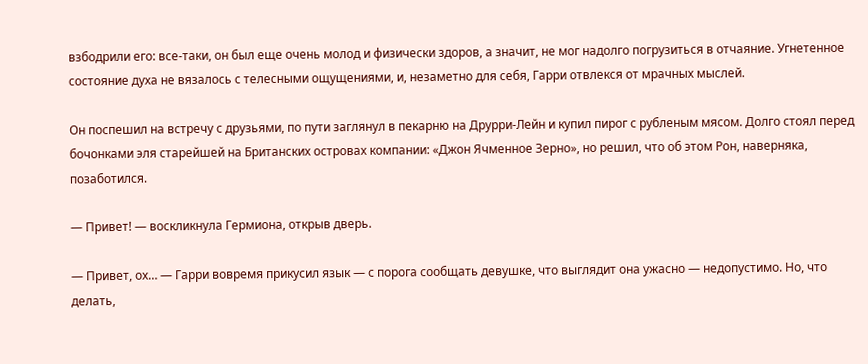взбодрили его: все-таки, он был еще очень молод и физически здоров, а значит, не мог надолго погрузиться в отчаяние. Угнетенное состояние духа не вязалось с телесными ощущениями, и, незаметно для себя, Гарри отвлекся от мрачных мыслей.

Он поспешил на встречу с друзьями, по пути заглянул в пекарню на Друрри-Лейн и купил пирог с рубленым мясом. Долго стоял перед бочонками эля старейшей на Британских островах компании: «Джон Ячменное Зерно», но решил, что об этом Рон, наверняка, позаботился.

— Привет! — воскликнула Гермиона, открыв дверь.

— Привет, ох… — Гарри вовремя прикусил язык — с порога сообщать девушке, что выглядит она ужасно — недопустимо. Но, что делать,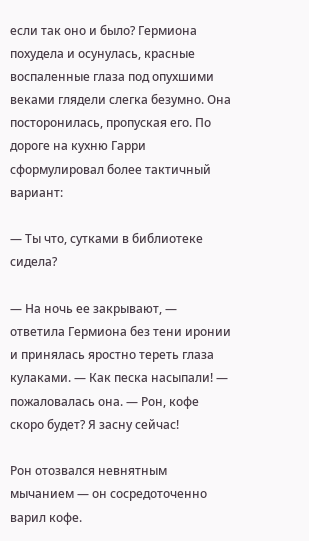если так оно и было? Гермиона похудела и осунулась, красные воспаленные глаза под опухшими веками глядели слегка безумно. Она посторонилась, пропуская его. По дороге на кухню Гарри сформулировал более тактичный вариант:

— Ты что, сутками в библиотеке сидела?

— На ночь ее закрывают, — ответила Гермиона без тени иронии и принялась яростно тереть глаза кулаками. — Как песка насыпали! — пожаловалась она. — Рон, кофе скоро будет? Я засну сейчас!

Рон отозвался невнятным мычанием — он сосредоточенно варил кофе.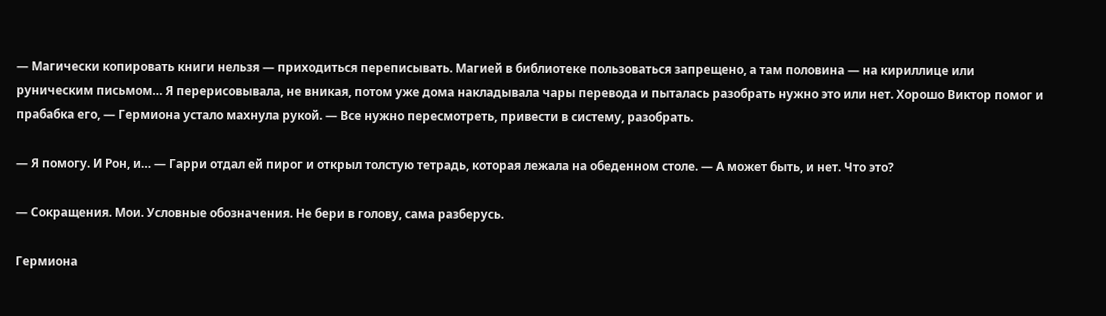— Магически копировать книги нельзя — приходиться переписывать. Магией в библиотеке пользоваться запрещено, а там половина — на кириллице или руническим письмом… Я перерисовывала, не вникая, потом уже дома накладывала чары перевода и пыталась разобрать нужно это или нет. Хорошо Виктор помог и прабабка его, — Гермиона устало махнула рукой. — Все нужно пересмотреть, привести в систему, разобрать.

— Я помогу. И Рон, и… — Гарри отдал ей пирог и открыл толстую тетрадь, которая лежала на обеденном столе. — А может быть, и нет. Что это?

— Сокращения. Мои. Условные обозначения. Не бери в голову, сама разберусь.

Гермиона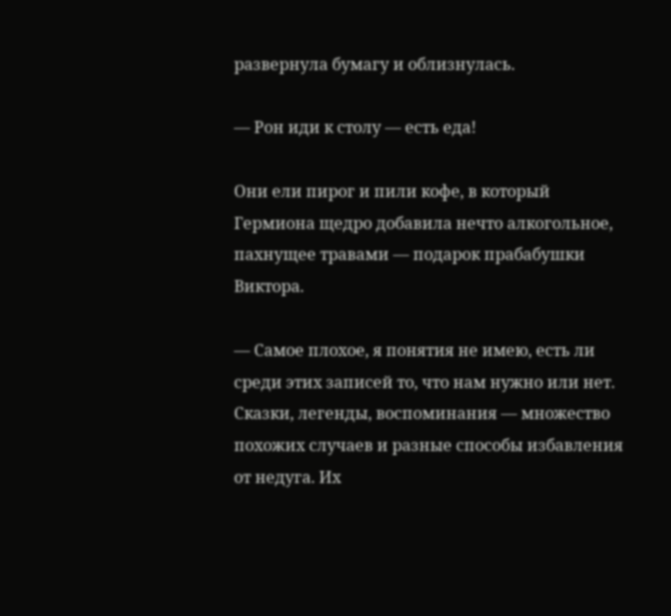развернула бумагу и облизнулась.

— Рон иди к столу — есть еда!

Они ели пирог и пили кофе, в который Гермиона щедро добавила нечто алкогольное, пахнущее травами — подарок прабабушки Виктора.

— Самое плохое, я понятия не имею, есть ли среди этих записей то, что нам нужно или нет. Сказки, легенды, воспоминания — множество похожих случаев и разные способы избавления от недуга. Их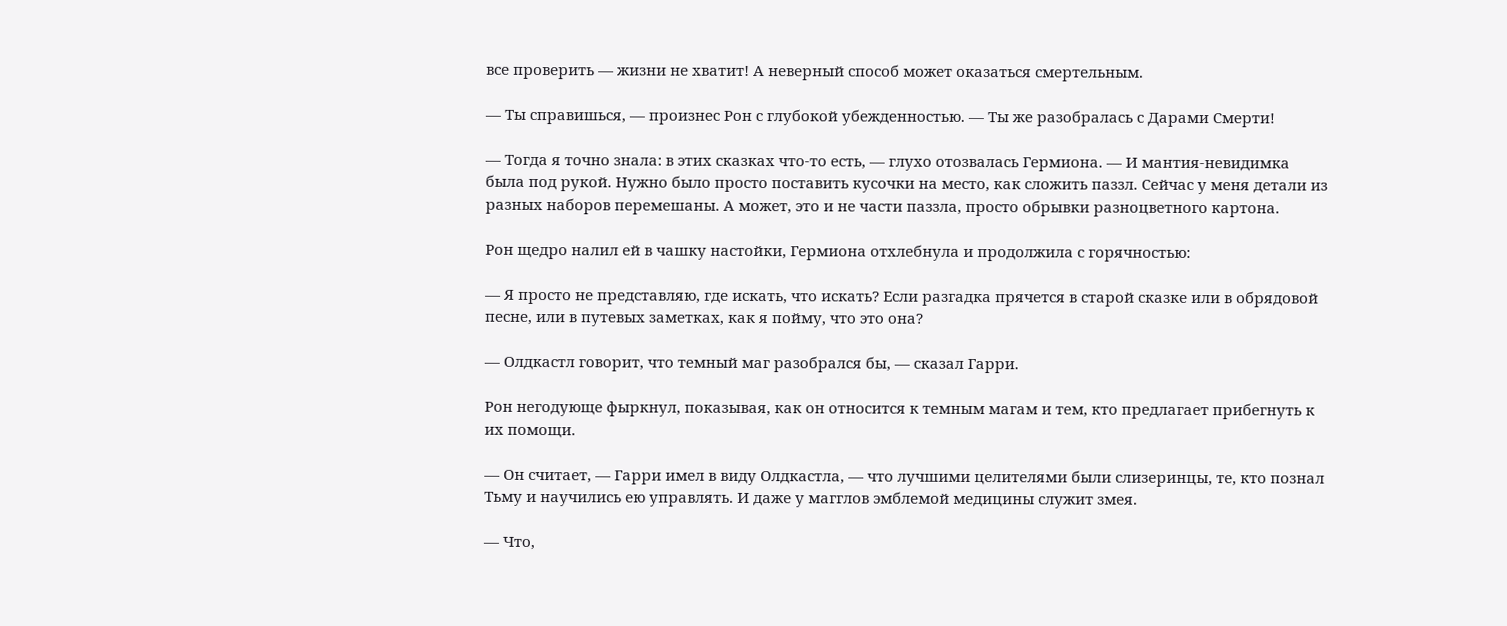все проверить — жизни не хватит! А неверный способ может оказаться смертельным.

— Ты справишься, — произнес Рон с глубокой убежденностью. — Ты же разобралась с Дарами Смерти!

— Тогда я точно знала: в этих сказках что-то есть, — глухо отозвалась Гермиона. — И мантия-невидимка была под рукой. Нужно было просто поставить кусочки на место, как сложить паззл. Сейчас у меня детали из разных наборов перемешаны. А может, это и не части паззла, просто обрывки разноцветного картона.

Рон щедро налил ей в чашку настойки, Гермиона отхлебнула и продолжила с горячностью:

— Я просто не представляю, где искать, что искать? Если разгадка прячется в старой сказке или в обрядовой песне, или в путевых заметках, как я пойму, что это она?

— Олдкастл говорит, что темный маг разобрался бы, — сказал Гарри.

Рон негодующе фыркнул, показывая, как он относится к темным магам и тем, кто предлагает прибегнуть к их помощи.

— Он считает, — Гарри имел в виду Олдкастла, — что лучшими целителями были слизеринцы, те, кто познал Тьму и научились ею управлять. И даже у магглов эмблемой медицины служит змея.

— Что,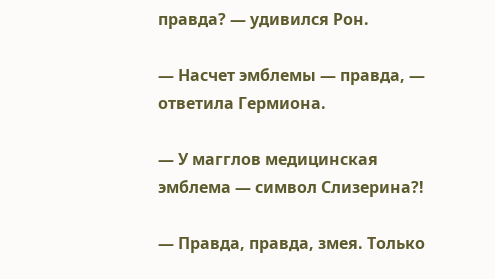правда? — удивился Рон.

— Насчет эмблемы — правда, — ответила Гермиона.

— У магглов медицинская эмблема — символ Слизерина?!

— Правда, правда, змея. Только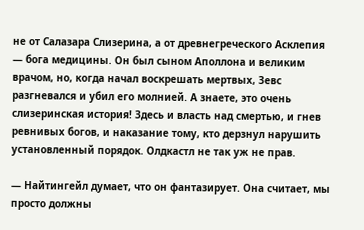не от Салазара Слизерина, а от древнегреческого Асклепия — бога медицины. Он был сыном Аполлона и великим врачом, но, когда начал воскрешать мертвых, Зевс разгневался и убил его молнией. А знаете, это очень слизеринская история! Здесь и власть над смертью, и гнев ревнивых богов, и наказание тому, кто дерзнул нарушить установленный порядок. Олдкастл не так уж не прав.

— Найтингейл думает, что он фантазирует. Она считает, мы просто должны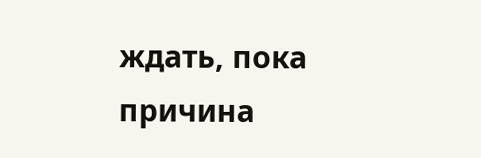ждать, пока причина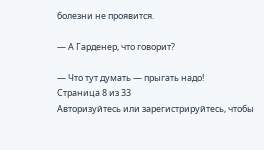болезни не проявится.

— А Гарденер, что говорит?

— Что тут думать — прыгать надо!
Страница 8 из 33
Авторизуйтесь или зарегистрируйтесь, чтобы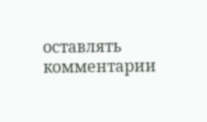оставлять комментарии